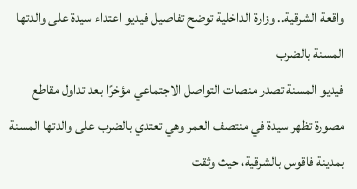واقعة الشرقية.. وزارة الداخلية توضح تفاصيل فيديو اعتداء سيدة على والدتها المسنة بالضرب
فيديو المسنة تصدر منصات التواصل الاجتماعي مؤخرًا بعد تداول مقاطع مصورة تظهر سيدة في منتصف العمر وهي تعتدي بالضرب على والدتها المسنة بمدينة فاقوس بالشرقية، حيث وثقت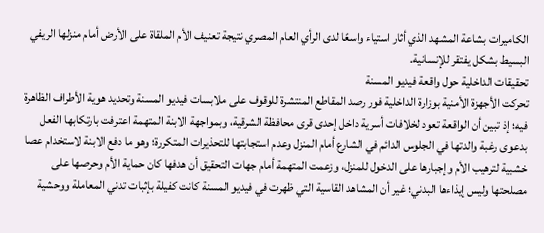الكاميرات بشاعة المشهد الذي أثار استياء واسعًا لدى الرأي العام المصري نتيجة تعنيف الأم الملقاة على الأرض أمام منزلها الريفي البسيط بشكل يفتقر للإنسانية.
تحقيقات الداخلية حول واقعة فيديو المسنة
تحركت الأجهزة الأمنية بوزارة الداخلية فور رصد المقاطع المنتشرة للوقوف على ملابسات فيديو المسنة وتحديد هوية الأطراف الظاهرة فيه؛ إذ تبين أن الواقعة تعود لخلافات أسرية داخل إحدى قرى محافظة الشرقية، وبمواجهة الابنة المتهمة اعترفت بارتكابها الفعل بدعوى رغبة والدتها في الجلوس الدائم في الشارع أمام المنزل وعدم استجابتها للتحذيرات المتكررة؛ وهو ما دفع الابنة لاستخدام عصا خشبية لترهيب الأم وإجبارها على الدخول للمنزل، وزعمت المتهمة أمام جهات التحقيق أن هدفها كان حماية الأم وحرصها على مصلحتها وليس إيذاءها البدني؛ غير أن المشاهد القاسية التي ظهرت في فيديو المسنة كانت كفيلة بإثبات تدني المعاملة ووحشية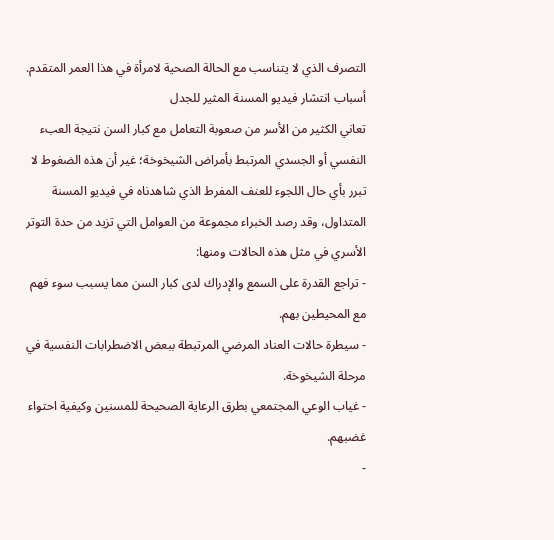التصرف الذي لا يتناسب مع الحالة الصحية لامرأة في هذا العمر المتقدم.
أسباب انتشار فيديو المسنة المثير للجدل
تعاني الكثير من الأسر من صعوبة التعامل مع كبار السن نتيجة العبء النفسي أو الجسدي المرتبط بأمراض الشيخوخة؛ غير أن هذه الضغوط لا تبرر بأي حال اللجوء للعنف المفرط الذي شاهدناه في فيديو المسنة المتداول، وقد رصد الخبراء مجموعة من العوامل التي تزيد من حدة التوتر الأسري في مثل هذه الحالات ومنها:
- تراجع القدرة على السمع والإدراك لدى كبار السن مما يسبب سوء فهم مع المحيطين بهم.
- سيطرة حالات العناد المرضي المرتبطة ببعض الاضطرابات النفسية في مرحلة الشيخوخة.
- غياب الوعي المجتمعي بطرق الرعاية الصحيحة للمسنين وكيفية احتواء غضبهم.
-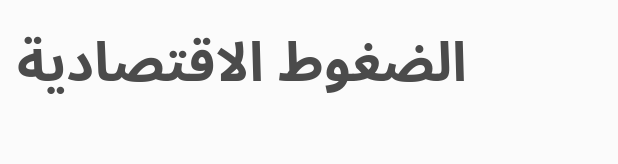الضغوط الاقتصادية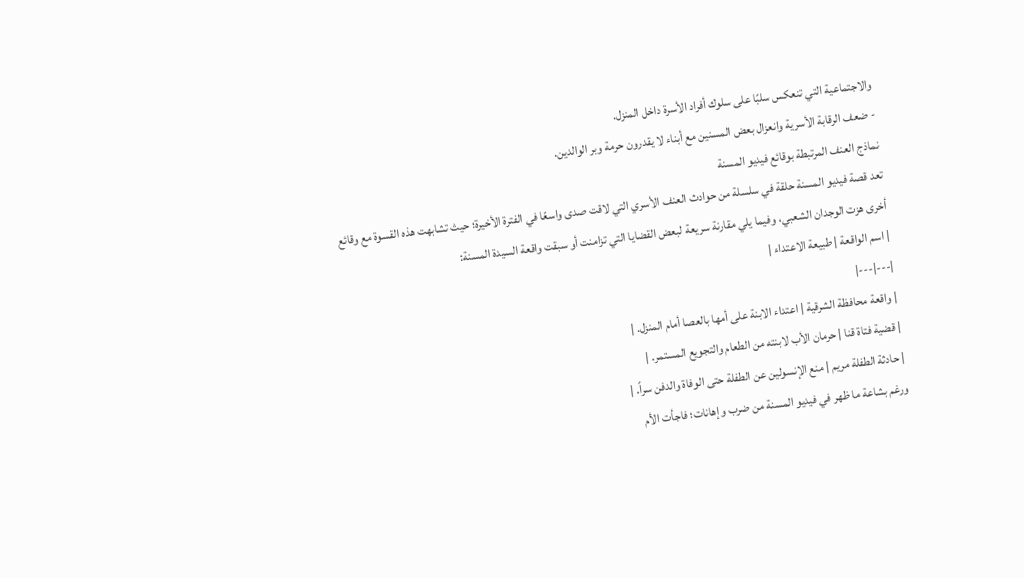والاجتماعية التي تنعكس سلبًا على سلوك أفراد الأسرة داخل المنزل.
- ضعف الرقابة الأسرية وانعزال بعض المسنين مع أبناء لا يقدرون حرمة وبر الوالدين.
نماذج العنف المرتبطة بوقائع فيديو المسنة
تعد قصة فيديو المسنة حلقة في سلسلة من حوادث العنف الأسري التي لاقت صدى واسعًا في الفترة الأخيرة؛ حيث تشابهت هذه القسوة مع وقائع أخرى هزت الوجدان الشعبي، وفيما يلي مقارنة سريعة لبعض القضايا التي تزامنت أو سبقت واقعة السيدة المسنة:
| اسم الواقعة | طبيعة الاعتداء |
|---|---|
| واقعة محافظة الشرقية | اعتداء الابنة على أمها بالعصا أمام المنزل. |
| قضية فتاة قنا | حرمان الأب لابنته من الطعام والتجويع المستمر. |
| حادثة الطفلة مريم | منع الإنسولين عن الطفلة حتى الوفاة والدفن سراً. |
ورغم بشاعة ما ظهر في فيديو المسنة من ضرب وإهانات؛ فاجأت الأم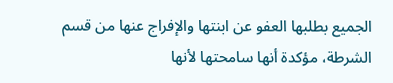الجميع بطلبها العفو عن ابنتها والإفراج عنها من قسم الشرطة، مؤكدة أنها سامحتها لأنها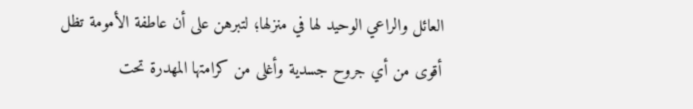العائل والراعي الوحيد لها في منزلها؛ لتبرهن على أن عاطفة الأمومة تظل أقوى من أي جروح جسدية وأغلى من كرامتها المهدرة تحت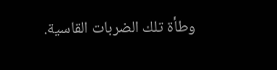وطأة تلك الضربات القاسية.